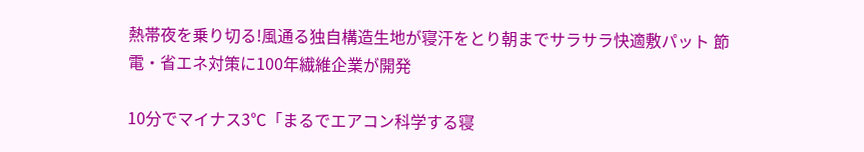熱帯夜を乗り切る!風通る独自構造生地が寝汗をとり朝までサラサラ快適敷パット 節電・省エネ対策に100年繊維企業が開発

10分でマイナス3℃「まるでエアコン科学する寝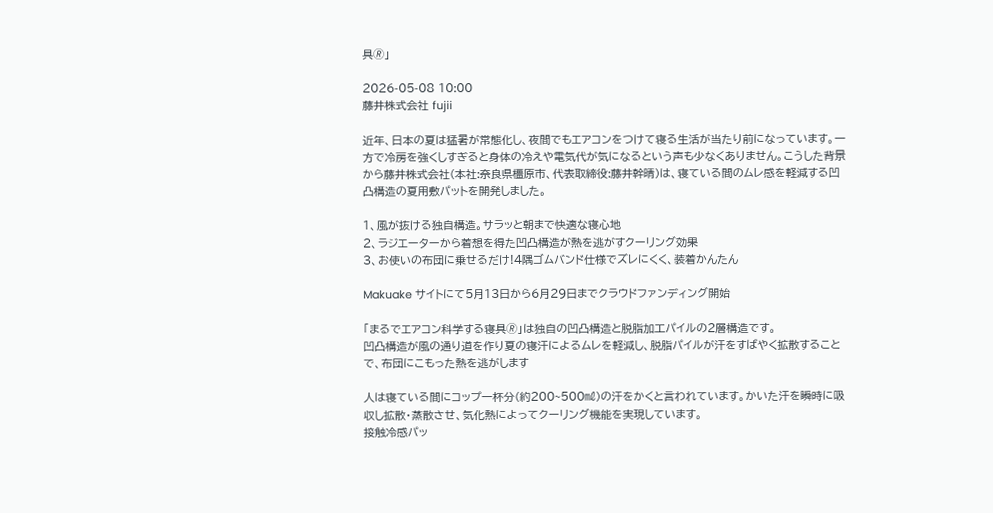具🄬」

2026-05-08 10:00
藤井株式会社 fujii

近年、日本の夏は猛暑が常態化し、夜間でもエアコンをつけて寝る生活が当たり前になっています。一方で冷房を強くしすぎると身体の冷えや電気代が気になるという声も少なくありません。こうした背景から藤井株式会社(本社:奈良県橿原市、代表取締役:藤井幹晴)は、寝ている間のムレ感を軽減する凹凸構造の夏用敷パットを開発しました。

1、風が抜ける独自構造。サラッと朝まで快適な寝心地
2、ラジエーターから着想を得た凹凸構造が熱を逃がすクーリング効果
3、お使いの布団に乗せるだけ!4隅ゴムバンド仕様でズレにくく、装着かんたん

Makuake サイトにて5月13日から6月29日までクラウドファンディング開始

「まるでエアコン科学する寝具🄬」は独自の凹凸構造と脱脂加工パイルの2層構造です。
凹凸構造が風の通り道を作り夏の寝汗によるムレを軽減し、脱脂パイルが汗をすばやく拡散することで、布団にこもった熱を逃がします

人は寝ている間にコップ一杯分(約200~500㎖)の汗をかくと言われています。かいた汗を瞬時に吸収し拡散・蒸散させ、気化熱によってクーリング機能を実現しています。
接触冷感パッ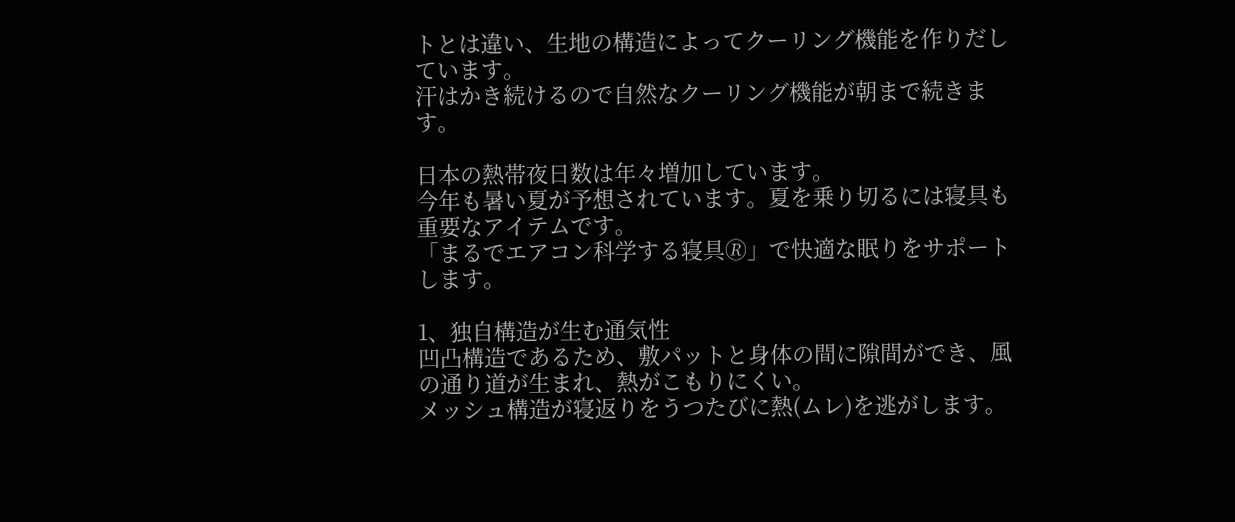トとは違い、生地の構造によってクーリング機能を作りだしています。
汗はかき続けるので自然なクーリング機能が朝まで続きます。

日本の熱帯夜日数は年々増加しています。
今年も暑い夏が予想されています。夏を乗り切るには寝具も重要なアイテムです。
「まるでエアコン科学する寝具🄬」で快適な眠りをサポートします。

1、独自構造が生む通気性
凹凸構造であるため、敷パットと身体の間に隙間ができ、風の通り道が生まれ、熱がこもりにくい。
メッシュ構造が寝返りをうつたびに熱(ムレ)を逃がします。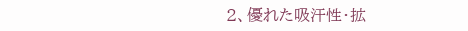2、優れた吸汗性・拡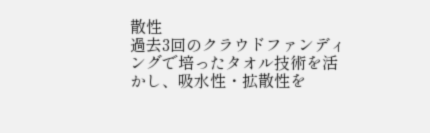散性
過去3回のクラウドファンディングで培ったタオル技術を活かし、吸水性・拡散性を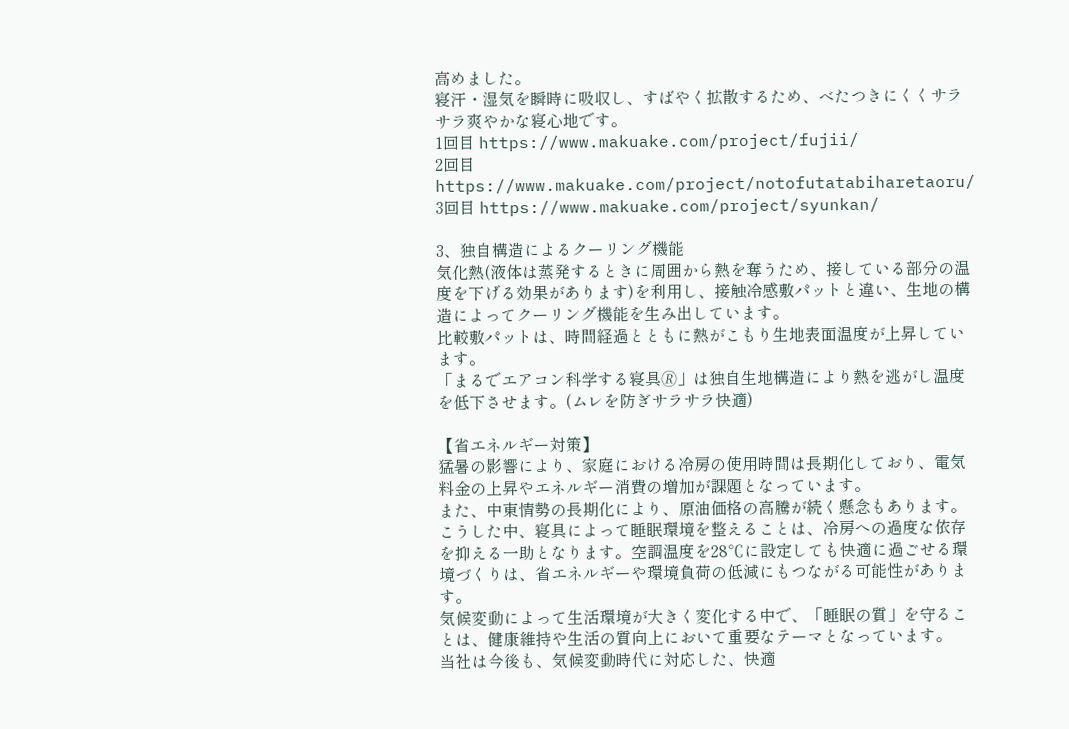高めました。
寝汗・湿気を瞬時に吸収し、すばやく拡散するため、べたつきにくくサラサラ爽やかな寝心地です。
1回目 https://www.makuake.com/project/fujii/
2回目 https://www.makuake.com/project/notofutatabiharetaoru/
3回目 https://www.makuake.com/project/syunkan/

3、独自構造によるクーリング機能
気化熱(液体は蒸発するときに周囲から熱を奪うため、接している部分の温度を下げる効果があります)を利用し、接触冷感敷パットと違い、生地の構造によってクーリング機能を生み出しています。
比較敷パットは、時間経過とともに熱がこもり生地表面温度が上昇しています。
「まるでエアコン科学する寝具🄬」は独自生地構造により熱を逃がし温度を低下させます。(ムレを防ぎサラサラ快適)

【省エネルギー対策】
猛暑の影響により、家庭における冷房の使用時間は長期化しており、電気料金の上昇やエネルギー消費の増加が課題となっています。
また、中東情勢の長期化により、原油価格の高騰が続く懸念もあります。
こうした中、寝具によって睡眠環境を整えることは、冷房への過度な依存を抑える一助となります。空調温度を28℃に設定しても快適に過ごせる環境づくりは、省エネルギーや環境負荷の低減にもつながる可能性があります。
気候変動によって生活環境が大きく変化する中で、「睡眠の質」を守ることは、健康維持や生活の質向上において重要なテーマとなっています。
当社は今後も、気候変動時代に対応した、快適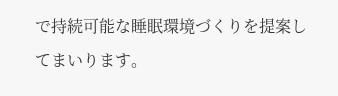で持続可能な睡眠環境づくりを提案してまいります。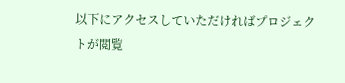以下にアクセスしていただければプロジェクトが閲覧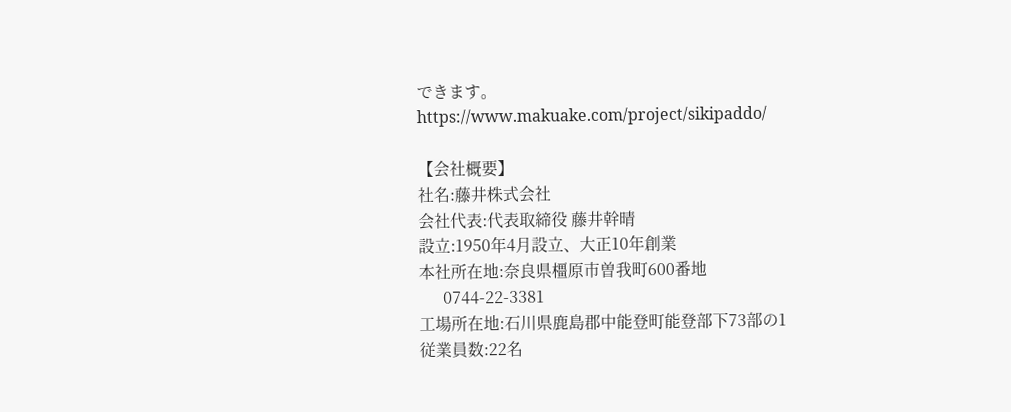できます。
https://www.makuake.com/project/sikipaddo/

【会社概要】
社名:藤井株式会社
会社代表:代表取締役 藤井幹晴
設立:1950年4月設立、大正10年創業
本社所在地:奈良県橿原市曽我町600番地
      0744-22-3381
工場所在地:石川県鹿島郡中能登町能登部下73部の1
従業員数:22名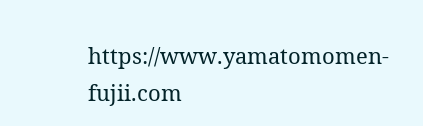https://www.yamatomomen-fujii.com